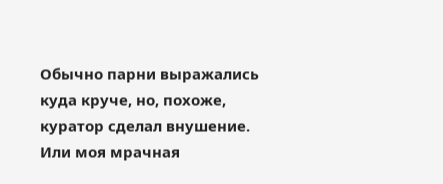Обычно парни выражались куда круче, но, похоже, куратор сделал внушение. Или моя мрачная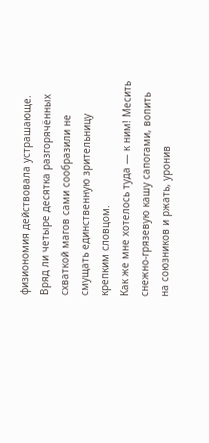физиономия действовала устрашающе. Вряд ли четыре десятка разгорячённых схваткой магов сами сообразили не смущать единственную зрительницу крепким словцом.
Как же мне хотелось туда — к ним! Месить снежно-грязевую кашу сапогами, вопить на союзников и ржать, уронив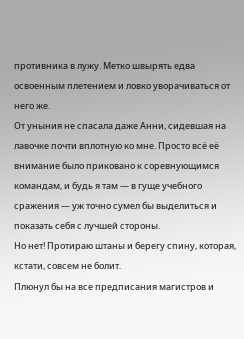противника в лужу. Метко швырять едва освоенным плетением и ловко уворачиваться от него же.
От уныния не спасала даже Анни, сидевшая на лавочке почти вплотную ко мне. Просто всё её внимание было приковано к соревнующимся командам, и будь я там — в гуще учебного сражения — уж точно сумел бы выделиться и показать себя с лучшей стороны.
Но нет! Протираю штаны и берегу спину, которая, кстати, совсем не болит.
Плюнул бы на все предписания магистров и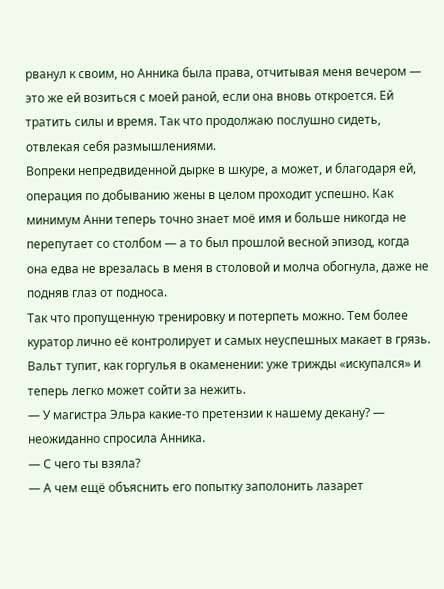рванул к своим, но Анника была права, отчитывая меня вечером — это же ей возиться с моей раной, если она вновь откроется. Ей тратить силы и время. Так что продолжаю послушно сидеть, отвлекая себя размышлениями.
Вопреки непредвиденной дырке в шкуре, а может, и благодаря ей, операция по добыванию жены в целом проходит успешно. Как минимум Анни теперь точно знает моё имя и больше никогда не перепутает со столбом — а то был прошлой весной эпизод, когда она едва не врезалась в меня в столовой и молча обогнула, даже не подняв глаз от подноса.
Так что пропущенную тренировку и потерпеть можно. Тем более куратор лично её контролирует и самых неуспешных макает в грязь. Вальт тупит, как горгулья в окаменении: уже трижды «искупался» и теперь легко может сойти за нежить.
— У магистра Эльра какие-то претензии к нашему декану? — неожиданно спросила Анника.
— С чего ты взяла?
— А чем ещё объяснить его попытку заполонить лазарет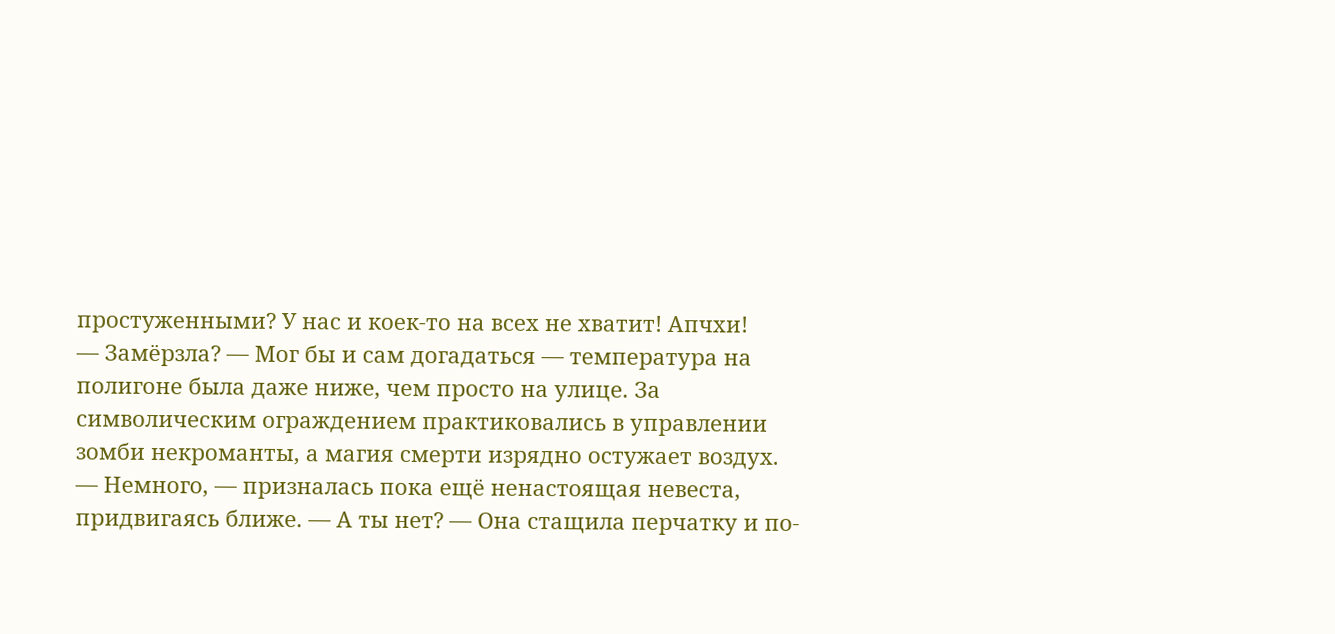простуженными? У нас и коек-то на всех не хватит! Апчхи!
— Замёрзла? — Мог бы и сам догадаться — температура на полигоне была даже ниже, чем просто на улице. За символическим ограждением практиковались в управлении зомби некроманты, а магия смерти изрядно остужает воздух.
— Немного, — призналась пока ещё ненастоящая невеста, придвигаясь ближе. — А ты нет? — Она стащила перчатку и по-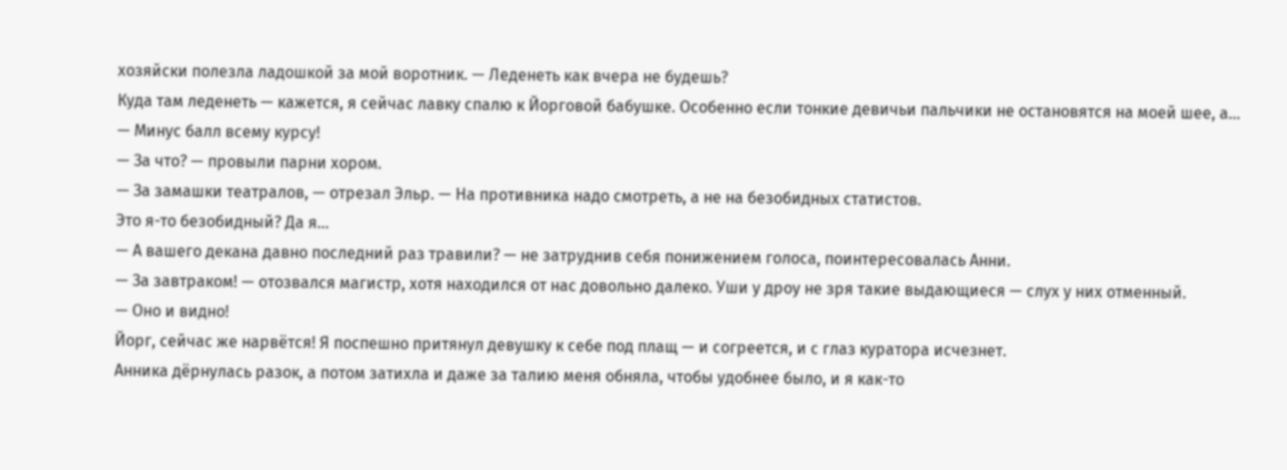хозяйски полезла ладошкой за мой воротник. — Леденеть как вчера не будешь?
Куда там леденеть — кажется, я сейчас лавку спалю к Йорговой бабушке. Особенно если тонкие девичьи пальчики не остановятся на моей шее, а…
— Минус балл всему курсу!
— За что? — провыли парни хором.
— За замашки театралов, — отрезал Эльр. — На противника надо смотреть, а не на безобидных статистов.
Это я-то безобидный? Да я…
— А вашего декана давно последний раз травили? — не затруднив себя понижением голоса, поинтересовалась Анни.
— За завтраком! — отозвался магистр, хотя находился от нас довольно далеко. Уши у дроу не зря такие выдающиеся — слух у них отменный.
— Оно и видно!
Йорг, сейчас же нарвётся! Я поспешно притянул девушку к себе под плащ — и согреется, и с глаз куратора исчезнет.
Анника дёрнулась разок, а потом затихла и даже за талию меня обняла, чтобы удобнее было, и я как-то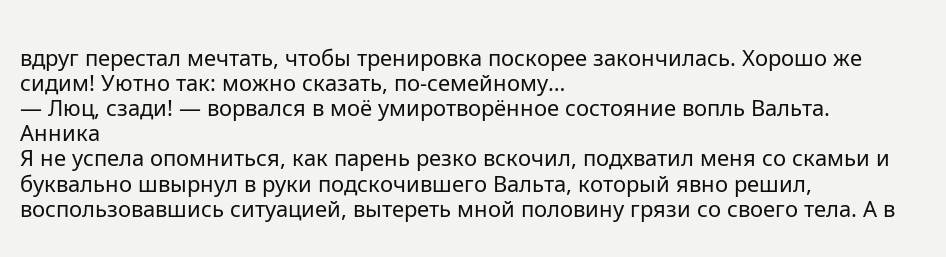вдруг перестал мечтать, чтобы тренировка поскорее закончилась. Хорошо же сидим! Уютно так: можно сказать, по-семейному…
— Люц, сзади! — ворвался в моё умиротворённое состояние вопль Вальта.
Анника
Я не успела опомниться, как парень резко вскочил, подхватил меня со скамьи и буквально швырнул в руки подскочившего Вальта, который явно решил, воспользовавшись ситуацией, вытереть мной половину грязи со своего тела. А в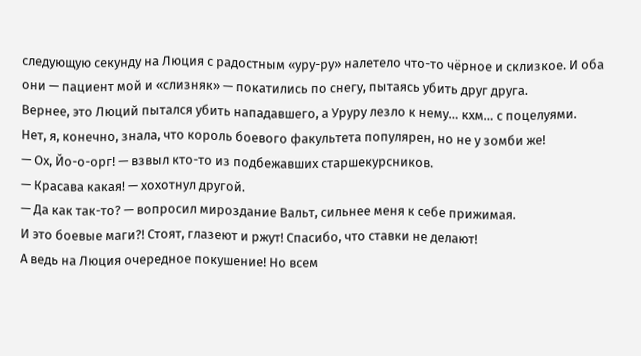следующую секунду на Люция с радостным «уру-ру» налетело что-то чёрное и склизкое. И оба они — пациент мой и «слизняк» — покатились по снегу, пытаясь убить друг друга.
Вернее, это Люций пытался убить нападавшего, а Уруру лезло к нему… кхм… с поцелуями.
Нет, я, конечно, знала, что король боевого факультета популярен, но не у зомби же!
— Ох, Йо-о-орг! — взвыл кто-то из подбежавших старшекурсников.
— Красава какая! — хохотнул другой.
— Да как так-то? — вопросил мироздание Вальт, сильнее меня к себе прижимая.
И это боевые маги?! Стоят, глазеют и ржут! Спасибо, что ставки не делают!
А ведь на Люция очередное покушение! Но всем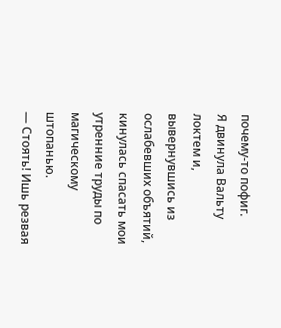почему-то пофиг.
Я двинула Вальту локтем и, вывернувшись из ослабевших объятий, кинулась спасать мои утренние труды по магическому штопанью.
— Стоять! Ишь резвая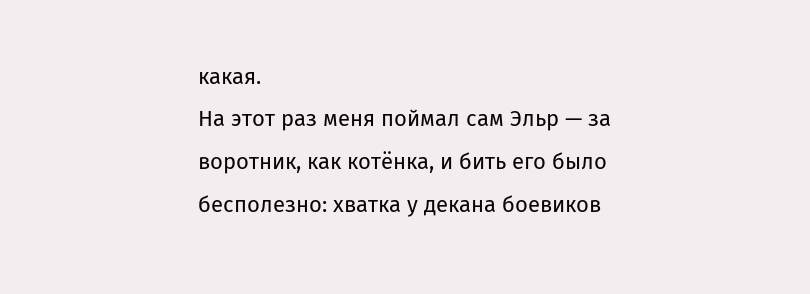какая.
На этот раз меня поймал сам Эльр — за воротник, как котёнка, и бить его было бесполезно: хватка у декана боевиков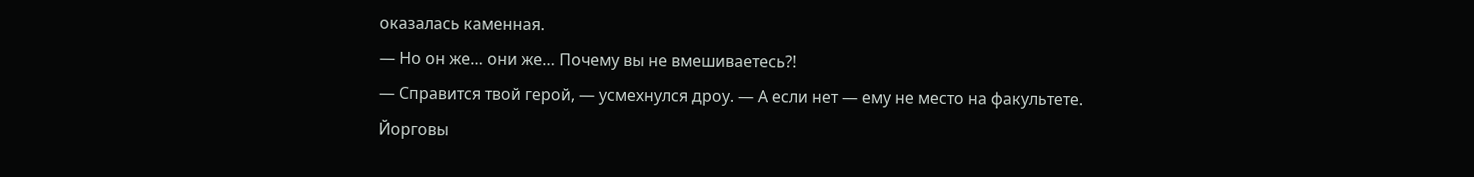оказалась каменная.
— Но он же… они же… Почему вы не вмешиваетесь?!
— Справится твой герой, — усмехнулся дроу. — А если нет — ему не место на факультете.
Йорговы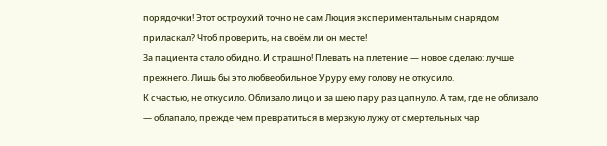порядочки! Этот остроухий точно не сам Люция экспериментальным снарядом приласкал? Чтоб проверить, на своём ли он месте!
За пациента стало обидно. И страшно! Плевать на плетение — новое сделаю: лучше прежнего. Лишь бы это любвеобильное Уруру ему голову не откусило.
К счастью, не откусило. Облизало лицо и за шею пару раз цапнуло. А там, где не облизало — облапало, прежде чем превратиться в мерзкую лужу от смертельных чар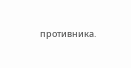противника.